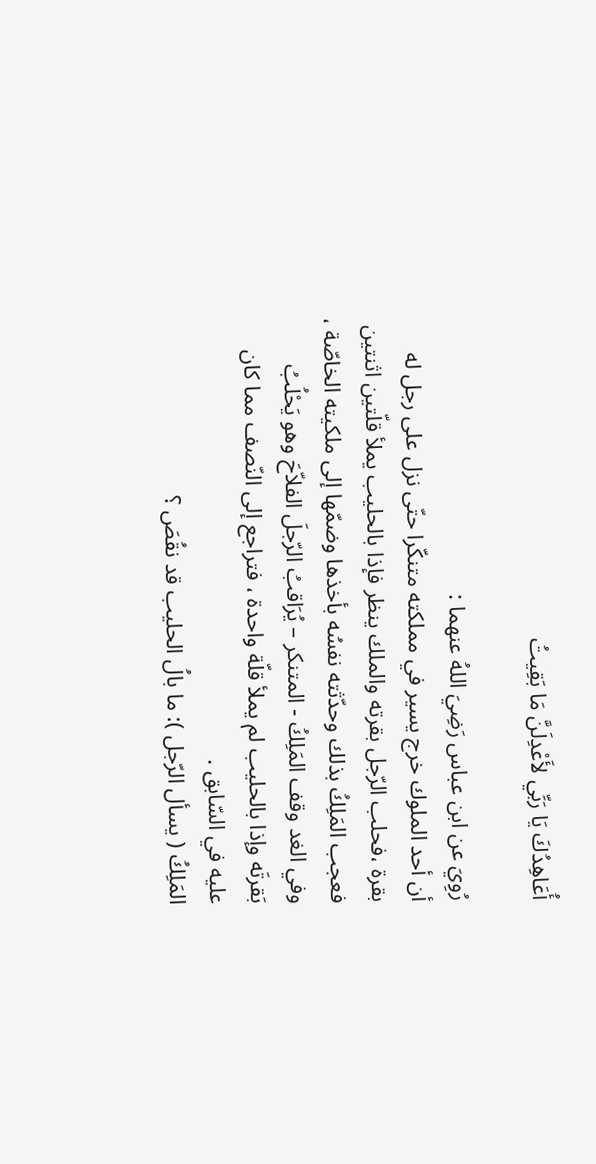أُعَاهِدُكَ يَا رَبِّي لأَعْدِلَنَّ مَا بَقِيتُ

رُوِيَ عن ابن عباس رَضِيَ اللهُ عنهما :
أن أحد الملوك خرج يسير في مملكته متنكّرا حتّى نزل على رجل له
بقرة ،فحلب الرّجل بقرته والملك ينظر فإذا بالحليب يملأ قلّتين اثنتين
فعجب المَلِكُ بذلك وحدّثته نفسُه بأخذها وضمّها إلى ملكيته الخاصّة ،
وفي الغد وقف المَلِكُ - المتنكر – يُرَاقبُ الرّجلَ الفلاّحَ وهو يَحْلُبُ
بَقرتَه وإذا بالحليب لم يملأ قلّة واحدة ، فتراجع إلى النّصف مما كان
عليه في السّابق .
المَلِكُ ( يسأل الرّجل ): ما بالُ الحليب قد نقُصَ ؟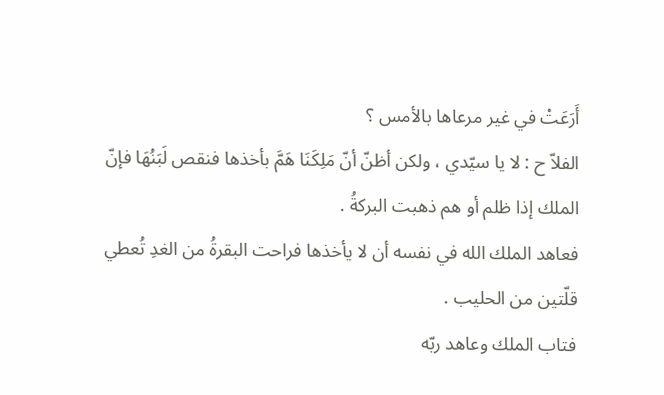أَرَعَتْ في غير مرعاها بالأمس ؟
الفلاّ ح : لا يا سيّدي ، ولكن أظنّ أنّ مَلِكَنَا هَمَّ بأخذها فنقص لَبَنُهَا فإنّ
الملك إذا ظلم أو هم ذهبت البركةُ .
فعاهد الملك الله في نفسه أن لا يأخذها فراحت البقرةُ من الغدِ تُعطي
قلّتين من الحليب .
فتاب الملك وعاهد ربّه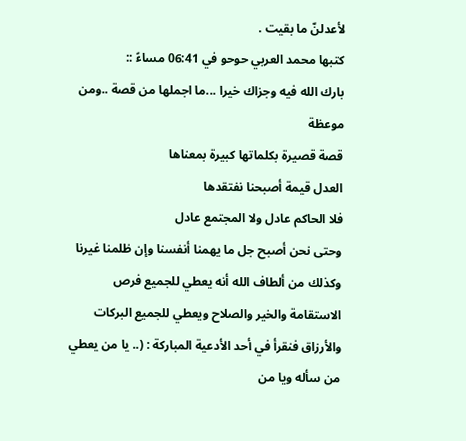لأعدلنّ ما بقيت .
كتبها محمد العربي حوحو في 06:41 مساءً ::
بارك الله فيه وجزاك خيرا ...ما اجملها من قصة ..ومن موعظة
قصة قصيرة بكلماتها كبيرة بمعناها
العدل قيمة أصبحنا نفتقدها
فلا الحاكم عادل ولا المجتمع عادل
وحتى نحن أصبح جل ما يهمنا أنفسنا وإن ظلمنا غيرنا
وكذلك من ألطاف الله أنه يعطي للجميع فرص الاستقامة والخير والصلاح ويعطي للجميع البركات والأرزاق فنقرأ في أحد الأدعية المباركة : (.. يا من يعطي من سأله ويا من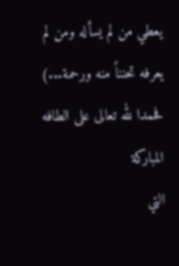يعطي من لم يسأله ومن لم يعرفه تحنناً منه ورحمة...)
فحمدا لله تعالى على الطافه المباركة
التي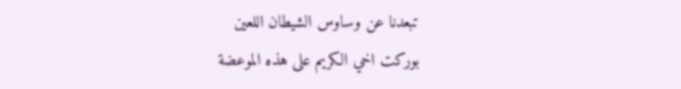تبعدنا عن وساوس الشيطان اللعين
بوركت اخي الكريم على هذه الموعضة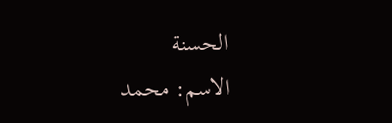الحسنة
الاسم: محمد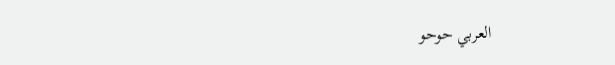العربي حوحو